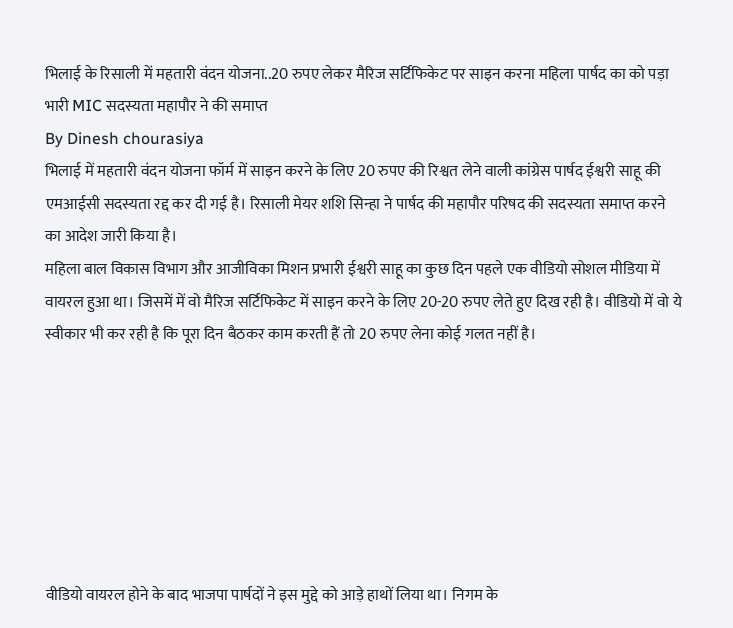भिलाई के रिसाली में महतारी वंदन योजना..20 रुपए लेकर मैरिज सर्टिफिकेट पर साइन करना महिला पार्षद का को पड़ा भारी MIC सदस्यता महापौर ने की समाप्त
By Dinesh chourasiya
भिलाई में महतारी वंदन योजना फॉर्म में साइन करने के लिए 20 रुपए की रिश्वत लेने वाली कांग्रेस पार्षद ईश्वरी साहू की एमआईसी सदस्यता रद्द कर दी गई है। रिसाली मेयर शशि सिन्हा ने पार्षद की महापौर परिषद की सदस्यता समाप्त करने का आदेश जारी किया है।
महिला बाल विकास विभाग और आजीविका मिशन प्रभारी ईश्वरी साहू का कुछ दिन पहले एक वीडियो सोशल मीडिया में वायरल हुआ था। जिसमें में वो मैरिज सर्टिफिकेट में साइन करने के लिए 20-20 रुपए लेते हुए दिख रही है। वीडियो में वो ये स्वीकार भी कर रही है कि पूरा दिन बैठकर काम करती हैं तो 20 रुपए लेना कोई गलत नहीं है।







वीडियो वायरल होने के बाद भाजपा पार्षदों ने इस मुद्दे को आड़े हाथों लिया था। निगम के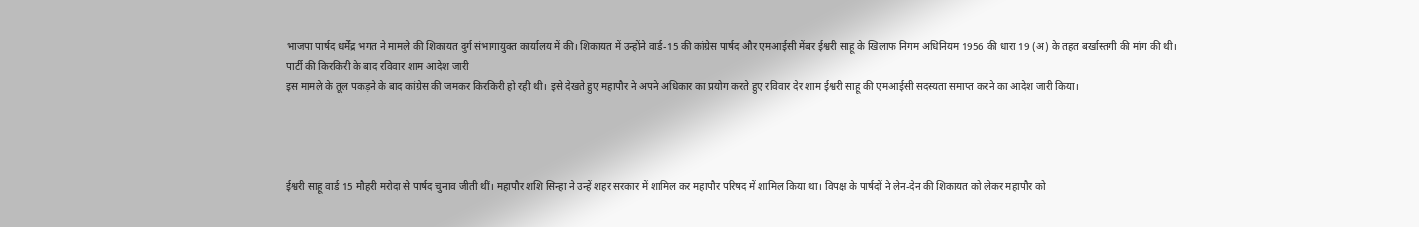भाजपा पार्षद धर्मेंद्र भगत ने मामले की शिकायत दुर्ग संभागायुक्त कार्यालय में की। शिकायत में उन्होंने वार्ड-15 की कांग्रेस पार्षद और एमआईसी मेंबर ईश्वरी साहू के खिलाफ निगम अधिनियम 1956 की धारा 19 (अ) के तहत बर्खास्तगी की मांग की थी।
पार्टी की किरकिरी के बाद रविवार शाम आदेश जारी
इस मामले के तूल पकड़ने के बाद कांग्रेस की जमकर किरकिरी हो रही थी। इसे देखते हुए महापौर ने अपने अधिकार का प्रयोग करते हुए रविवार देर शाम ईश्वरी साहू की एमआईसी सदस्यता समाप्त करने का आदेश जारी किया।




ईश्वरी साहू वार्ड 15 मौहरी मरोदा से पार्षद चुनाव जीती थीं। महापौर शशि सिन्हा ने उन्हें शहर सरकार में शामिल कर महापौर परिषद में शामिल किया था। विपक्ष के पार्षदों ने लेन-देन की शिकायत को लेकर महापौर को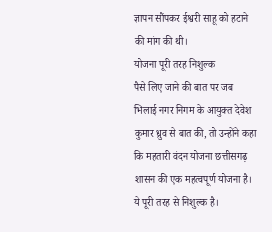ज्ञापन सौंपकर ईश्वरी साहू को हटाने की मांग की थी।
योजना पूरी तरह निशुल्क
पैसे लिए जाने की बात पर जब भिलाई नगर निगम के आयुक्त देवेश कुमार ध्रुव से बात की, तो उन्होंने कहा कि महतारी वंदन योजना छत्तीसगढ़ शासन की एक महत्वपूर्ण योजना है। ये पूरी तरह से निशुल्क है।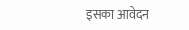इसका आवेदन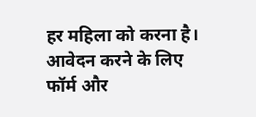हर महिला को करना है।
आवेदन करने के लिए फॉर्म और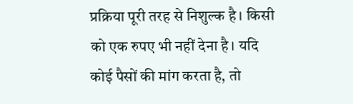प्रक्रिया पूरी तरह से निशुल्क है। किसी को एक रुपए भी नहीं देना है। यदि कोई पैसों की मांग करता है, तो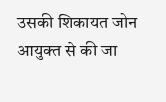उसकी शिकायत जोन आयुक्त से की जा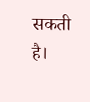सकती है।